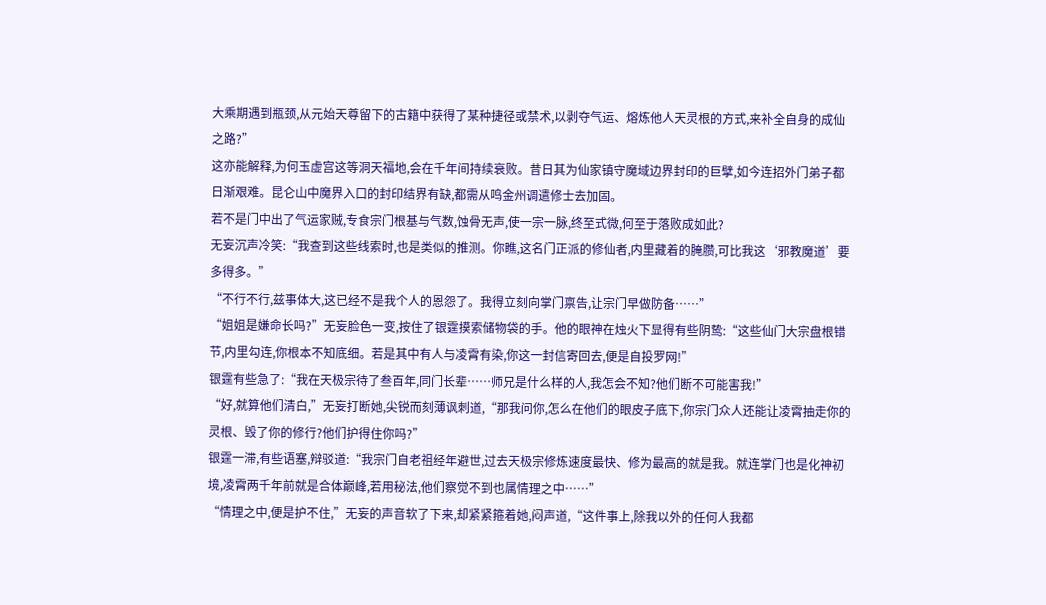大乘期遇到瓶颈,从元始天尊留下的古籍中获得了某种捷径或禁术,以剥夺气运、熔炼他人天灵根的方式,来补全自身的成仙之路?”
这亦能解释,为何玉虚宫这等洞天福地,会在千年间持续衰败。昔日其为仙家镇守魔域边界封印的巨擘,如今连招外门弟子都日渐艰难。昆仑山中魔界入口的封印结界有缺,都需从鸣金州调遣修士去加固。
若不是门中出了气运家贼,专食宗门根基与气数,蚀骨无声,使一宗一脉,终至式微,何至于落败成如此?
无妄沉声冷笑:“我查到这些线索时,也是类似的推测。你瞧,这名门正派的修仙者,内里藏着的腌臜,可比我这‘邪教魔道’要多得多。”
“不行不行,兹事体大,这已经不是我个人的恩怨了。我得立刻向掌门禀告,让宗门早做防备……”
“姐姐是嫌命长吗?”无妄脸色一变,按住了银霆摸索储物袋的手。他的眼神在烛火下显得有些阴鸷:“这些仙门大宗盘根错节,内里勾连,你根本不知底细。若是其中有人与凌霄有染,你这一封信寄回去,便是自投罗网!”
银霆有些急了:“我在天极宗待了叁百年,同门长辈……师兄是什么样的人,我怎会不知?他们断不可能害我!”
“好,就算他们清白,”无妄打断她,尖锐而刻薄讽刺道,“那我问你,怎么在他们的眼皮子底下,你宗门众人还能让凌霄抽走你的灵根、毁了你的修行?他们护得住你吗?”
银霆一滞,有些语塞,辩驳道:“我宗门自老祖经年避世,过去天极宗修炼速度最快、修为最高的就是我。就连掌门也是化神初境,凌霄两千年前就是合体巅峰,若用秘法,他们察觉不到也属情理之中……”
“情理之中,便是护不住,”无妄的声音软了下来,却紧紧箍着她,闷声道,“这件事上,除我以外的任何人我都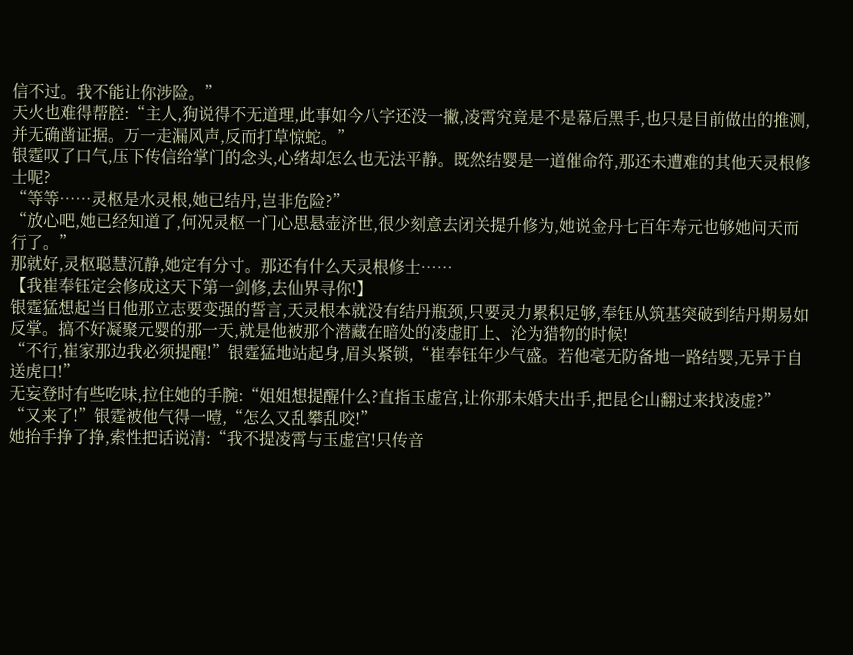信不过。我不能让你涉险。”
天火也难得帮腔:“主人,狗说得不无道理,此事如今八字还没一撇,凌霄究竟是不是幕后黑手,也只是目前做出的推测,并无确凿证据。万一走漏风声,反而打草惊蛇。”
银霆叹了口气,压下传信给掌门的念头,心绪却怎么也无法平静。既然结婴是一道催命符,那还未遭难的其他天灵根修士呢?
“等等……灵枢是水灵根,她已结丹,岂非危险?”
“放心吧,她已经知道了,何况灵枢一门心思悬壶济世,很少刻意去闭关提升修为,她说金丹七百年寿元也够她问天而行了。”
那就好,灵枢聪慧沉静,她定有分寸。那还有什么天灵根修士……
【我崔奉钰定会修成这天下第一剑修,去仙界寻你!】
银霆猛想起当日他那立志要变强的誓言,天灵根本就没有结丹瓶颈,只要灵力累积足够,奉钰从筑基突破到结丹期易如反掌。搞不好凝聚元婴的那一天,就是他被那个潜藏在暗处的凌虚盯上、沦为猎物的时候!
“不行,崔家那边我必须提醒!”银霆猛地站起身,眉头紧锁,“崔奉钰年少气盛。若他毫无防备地一路结婴,无异于自送虎口!”
无妄登时有些吃味,拉住她的手腕:“姐姐想提醒什么?直指玉虚宫,让你那未婚夫出手,把昆仑山翻过来找凌虚?”
“又来了!”银霆被他气得一噎,“怎么又乱攀乱咬!”
她抬手挣了挣,索性把话说清:“我不提凌霄与玉虚宫!只传音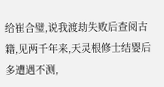给崔合璧,说我渡劫失败后查阅古籍,见两千年来,天灵根修士结婴后多遭遇不测,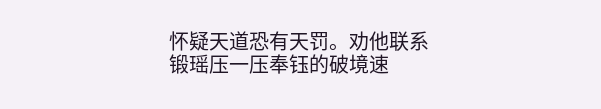怀疑天道恐有天罚。劝他联系锻瑶压一压奉钰的破境速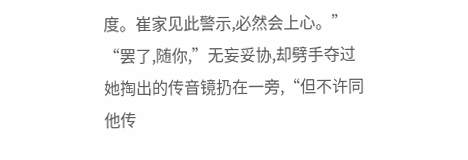度。崔家见此警示,必然会上心。”
“罢了,随你,”无妄妥协,却劈手夺过她掏出的传音镜扔在一旁,“但不许同他传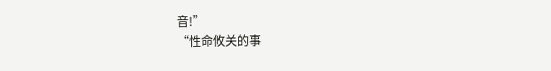音!”
“性命攸关的事